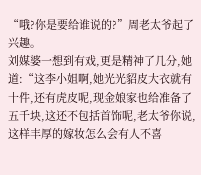“哦?你是要给谁说的?”周老太爷起了兴趣。
刘媒婆一想到有戏,更是精神了几分,她道:“这李小姐啊,她光光貂皮大衣就有十件,还有虎皮呢,现金娘家也给准备了五千块,这还不包括首饰呢,老太爷你说,这样丰厚的嫁妆怎么会有人不喜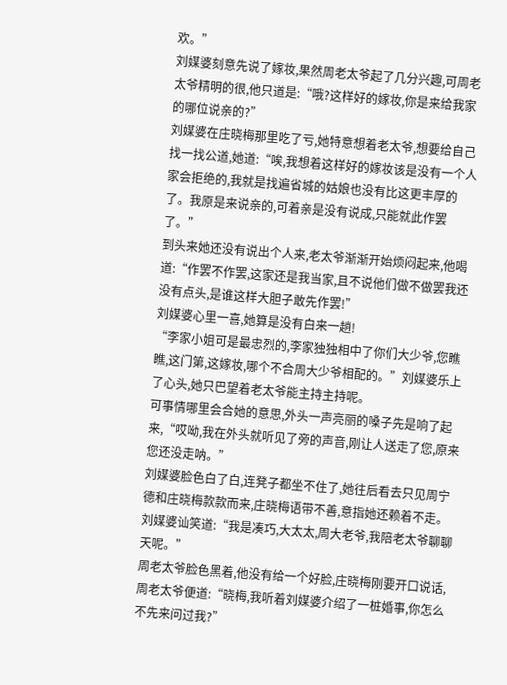欢。”
刘媒婆刻意先说了嫁妆,果然周老太爷起了几分兴趣,可周老太爷精明的很,他只道是:“哦?这样好的嫁妆,你是来给我家的哪位说亲的?”
刘媒婆在庄晓梅那里吃了亏,她特意想着老太爷,想要给自己找一找公道,她道:“唉,我想着这样好的嫁妆该是没有一个人家会拒绝的,我就是找遍省城的姑娘也没有比这更丰厚的了。我原是来说亲的,可着亲是没有说成,只能就此作罢了。”
到头来她还没有说出个人来,老太爷渐渐开始烦闷起来,他喝道:“作罢不作罢,这家还是我当家,且不说他们做不做罢我还没有点头,是谁这样大胆子敢先作罢!”
刘媒婆心里一喜,她算是没有白来一趟!
“李家小姐可是最忠烈的,李家独独相中了你们大少爷,您瞧瞧,这门第,这嫁妆,哪个不合周大少爷相配的。”刘媒婆乐上了心头,她只巴望着老太爷能主持主持呢。
可事情哪里会合她的意思,外头一声亮丽的嗓子先是响了起来,“哎呦,我在外头就听见了旁的声音,刚让人送走了您,原来您还没走呐。”
刘媒婆脸色白了白,连凳子都坐不住了,她往后看去只见周宁德和庄晓梅款款而来,庄晓梅语带不善,意指她还赖着不走。
刘媒婆讪笑道:“我是凑巧,大太太,周大老爷,我陪老太爷聊聊天呢。”
周老太爷脸色黑着,他没有给一个好脸,庄晓梅刚要开口说话,周老太爷便道:“晓梅,我听着刘媒婆介绍了一桩婚事,你怎么不先来问过我?”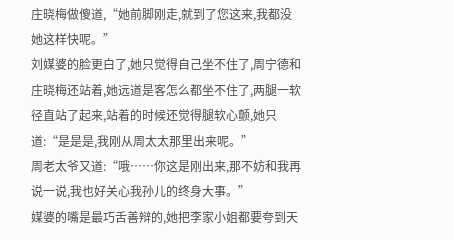庄晓梅做傻道,“她前脚刚走,就到了您这来,我都没她这样快呢。”
刘媒婆的脸更白了,她只觉得自己坐不住了,周宁德和庄晓梅还站着,她远道是客怎么都坐不住了,两腿一软径直站了起来,站着的时候还觉得腿软心颤,她只道:“是是是,我刚从周太太那里出来呢。”
周老太爷又道:“哦……你这是刚出来,那不妨和我再说一说,我也好关心我孙儿的终身大事。”
媒婆的嘴是最巧舌善辩的,她把李家小姐都要夸到天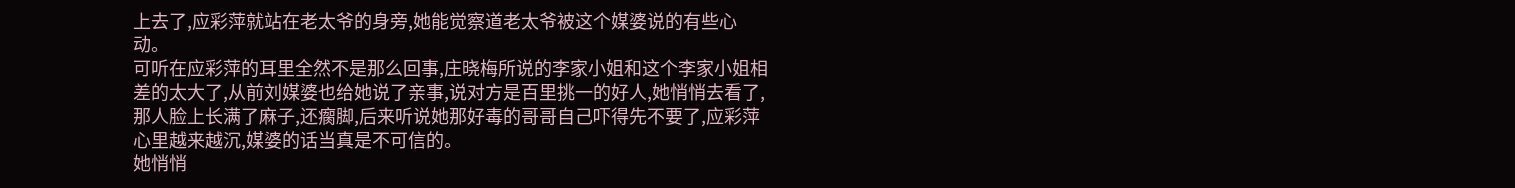上去了,应彩萍就站在老太爷的身旁,她能觉察道老太爷被这个媒婆说的有些心动。
可听在应彩萍的耳里全然不是那么回事,庄晓梅所说的李家小姐和这个李家小姐相差的太大了,从前刘媒婆也给她说了亲事,说对方是百里挑一的好人,她悄悄去看了,那人脸上长满了麻子,还瘸脚,后来听说她那好毒的哥哥自己吓得先不要了,应彩萍心里越来越沉,媒婆的话当真是不可信的。
她悄悄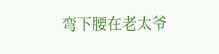弯下腰在老太爷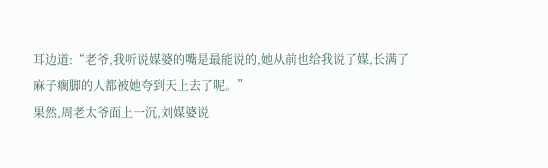耳边道:“老爷,我听说媒婆的嘴是最能说的,她从前也给我说了媒,长满了麻子瘸脚的人都被她夸到天上去了呢。”
果然,周老太爷面上一沉,刘媒婆说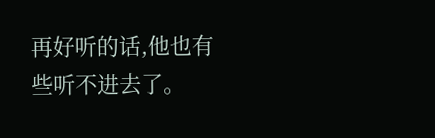再好听的话,他也有些听不进去了。